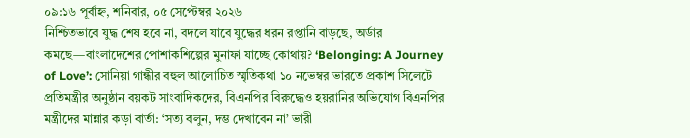০৯:১৬ পূর্বাহ্ন, শনিবার, ০৫ সেপ্টেম্বর ২০২৬
নিশ্চিতভাবে যুদ্ধ শেষ হবে না, বদলে যাবে যুদ্ধের ধরন রপ্তানি বাড়ছে, অর্ডার কমছে—বাংলাদেশের পোশাকশিল্পের মুনাফা যাচ্ছে কোথায়? ‘Belonging: A Journey of Love’: সোনিয়া গান্ধীর বহুল আলোচিত স্মৃতিকথা ১০ নভেম্বর ভারতে প্রকাশ সিলেটে প্রতিমন্ত্রীর অনুষ্ঠান বয়কট সাংবাদিকদের, বিএনপির বিরুদ্ধেও হয়রানির অভিযোগ বিএনপির মন্ত্রীদের মান্নার কড়া বার্তা: ‘সত্য বলুন, দম্ভ দেখাবেন না’ ভারী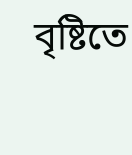বৃষ্টিতে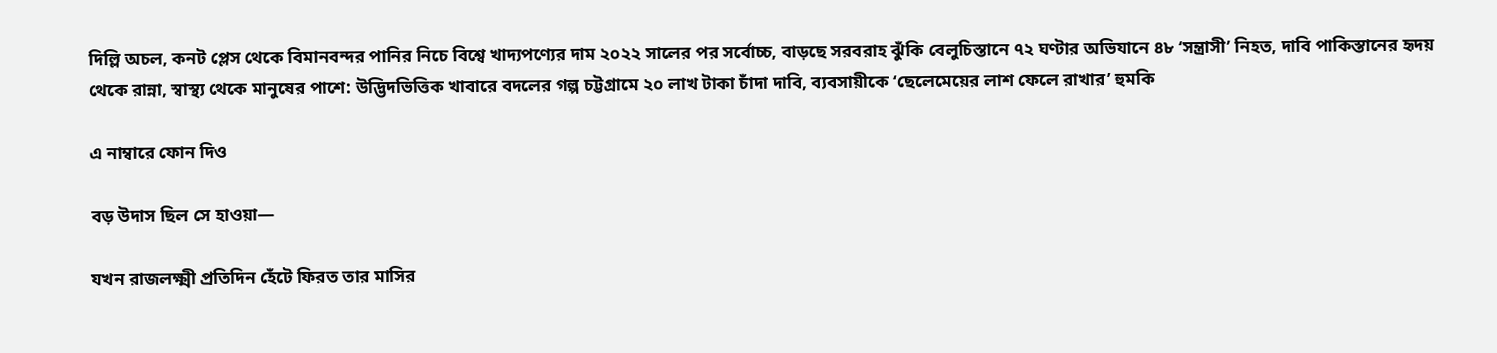দিল্লি অচল, কনট প্লেস থেকে বিমানবন্দর পানির নিচে বিশ্বে খাদ্যপণ্যের দাম ২০২২ সালের পর সর্বোচ্চ, বাড়ছে সরবরাহ ঝুঁকি বেলুচিস্তানে ৭২ ঘণ্টার অভিযানে ৪৮ ‘সন্ত্রাসী’ নিহত, দাবি পাকিস্তানের হৃদয় থেকে রান্না, স্বাস্থ্য থেকে মানুষের পাশে: উদ্ভিদভিত্তিক খাবারে বদলের গল্প চট্টগ্রামে ২০ লাখ টাকা চাঁদা দাবি, ব্যবসায়ীকে ‘ছেলেমেয়ের লাশ ফেলে রাখার’ হুমকি

এ নাম্বারে ফোন দিও

বড় উদাস ছিল সে হাওয়া—

যখন রাজলক্ষ্মী প্রতিদিন হেঁটে ফিরত তার মাসির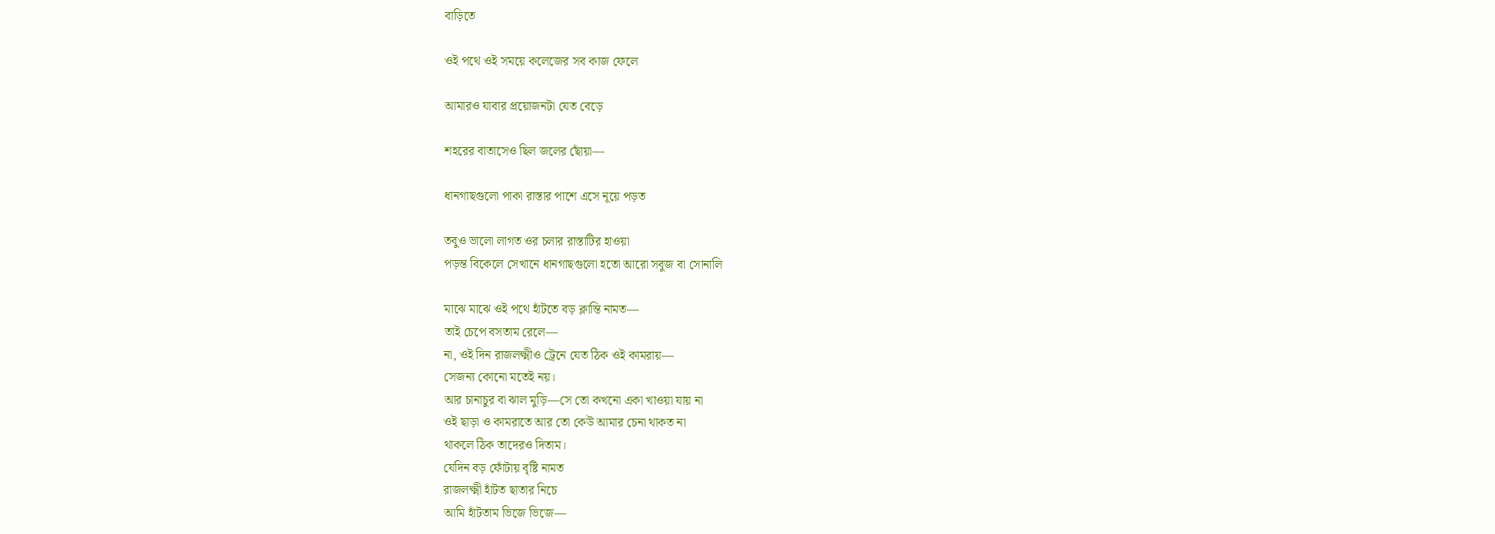বাড়িতে

ওই পথে ওই সময়ে কলেজের সব কাজ ফেলে

আমারও যাবার প্রয়োজনটা যেত বেড়ে

শহরের বাতাসেও ছিল জলের ছোঁয়া—

ধানগাছগুলো পাকা রাস্তার পাশে এসে নূয়ে পড়ত

তবুও ভালো লাগত ওর চলার রাস্তাটির হাওয়া
পড়ন্ত বিকেলে সেখানে ধানগাছগুলো হতো আরো সবুজ বা সোনালি

মাঝে মাঝে ওই পথে হাঁটতে বড় ক্লান্তি নামত—
তাই চেপে বসতাম রেলে—
না, ওই দিন রাজলক্ষ্মীও ট্রেনে যেত ঠিক ওই কামরায়—
সেজন্য কোনো মতেই নয়।
আর চানাচুর বা ঝাল মুড়ি—সে তো কখনো একা খাওয়া যায় না
ওই ছাড়া ও কামরাতে আর তো কেউ আমার চেনা থাকত না
থাকলে ঠিক তাদেরও দিতাম।
যেদিন বড় ফোঁটায় বৃষ্টি নামত
রাজলক্ষ্মী হাঁটত ছাতার নিচে
আমি হাঁটতাম ভিজে ভিজে—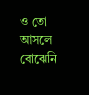ও তো আসলে বোঝেনি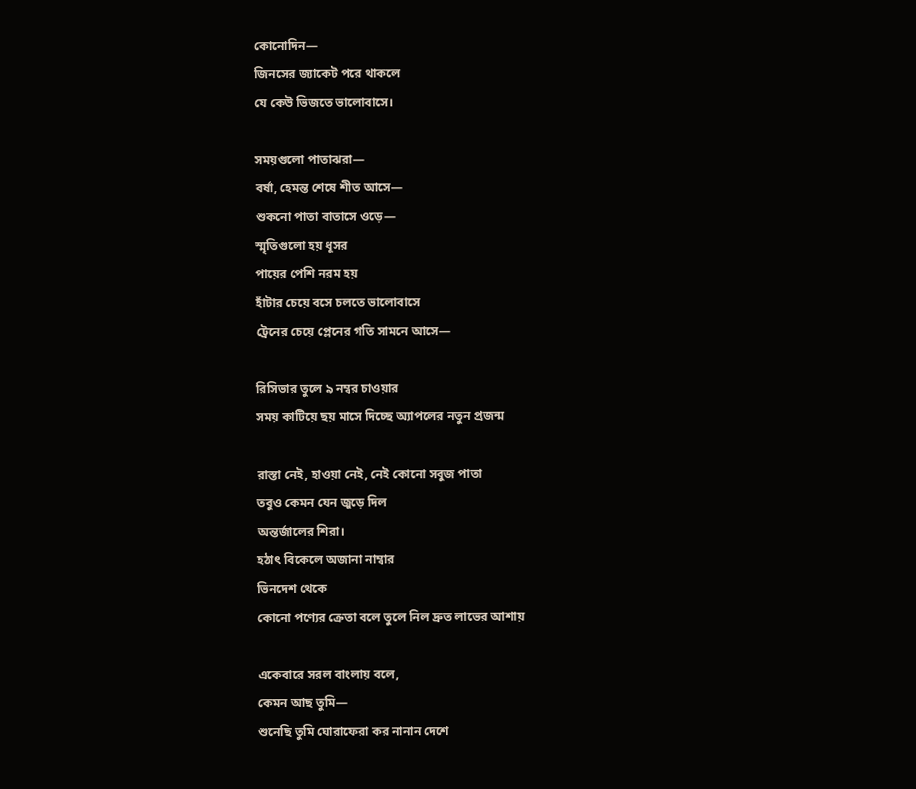কোনোদিন—
জিনসের জ্যাকেট পরে থাকলে
যে কেউ ভিজতে ভালোবাসে।

সময়গুলো পাতাঝরা—
বর্ষা, হেমন্ত শেষে শীত আসে—
শুকনো পাতা বাতাসে ওড়ে—
স্মৃতিগুলো হয় ধূসর
পায়ের পেশি নরম হয়
হাঁটার চেয়ে বসে চলতে ভালোবাসে
ট্রেনের চেয়ে প্লেনের গতি সামনে আসে—

রিসিভার তুলে ৯ নম্বর চাওয়ার
সময় কাটিয়ে ছয় মাসে দিচ্ছে অ্যাপলের নতুন প্রজন্ম

রাস্তা নেই, হাওয়া নেই, নেই কোনো সবুজ পাতা
তবুও কেমন যেন জুড়ে দিল
অন্তর্জালের শিরা।
হঠাৎ বিকেলে অজানা নাম্বার
ভিনদেশ থেকে
কোনো পণ্যের ক্রেতা বলে তুলে নিল দ্রুত লাভের আশায়

একেবারে সরল বাংলায় বলে,
কেমন আছ তুমি—
শুনেছি তুমি ঘোরাফেরা কর নানান দেশে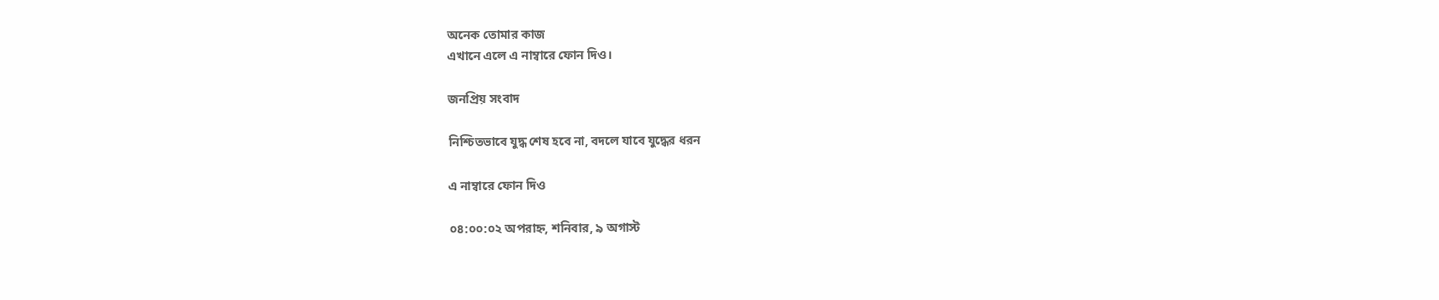অনেক তোমার কাজ
এখানে এলে এ নাম্বারে ফোন দিও।

জনপ্রিয় সংবাদ

নিশ্চিতভাবে যুদ্ধ শেষ হবে না, বদলে যাবে যুদ্ধের ধরন

এ নাম্বারে ফোন দিও

০৪:০০:০২ অপরাহ্ন, শনিবার, ৯ অগাস্ট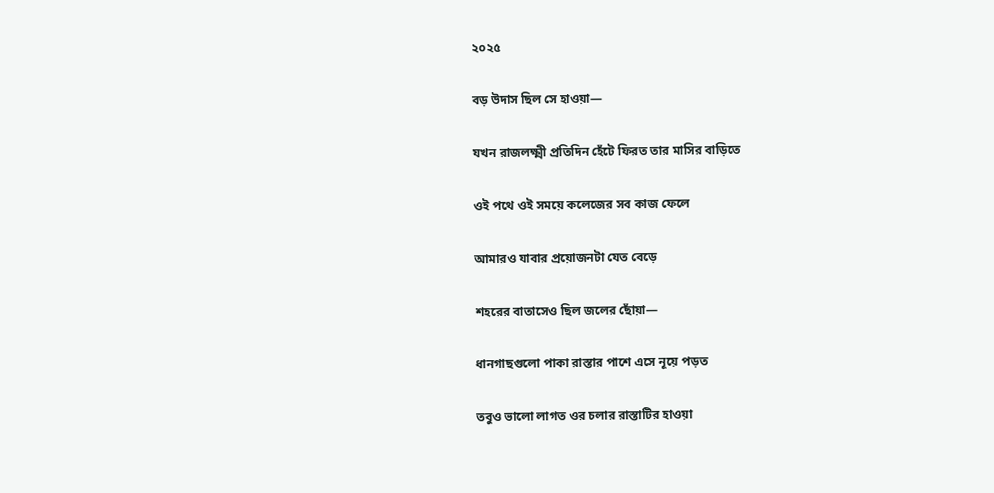২০২৫

বড় উদাস ছিল সে হাওয়া—

যখন রাজলক্ষ্মী প্রতিদিন হেঁটে ফিরত তার মাসির বাড়িতে

ওই পথে ওই সময়ে কলেজের সব কাজ ফেলে

আমারও যাবার প্রয়োজনটা যেত বেড়ে

শহরের বাতাসেও ছিল জলের ছোঁয়া—

ধানগাছগুলো পাকা রাস্তার পাশে এসে নূয়ে পড়ত

তবুও ভালো লাগত ওর চলার রাস্তাটির হাওয়া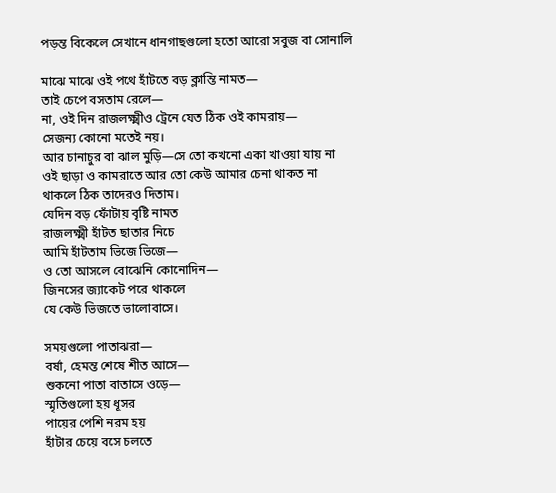পড়ন্ত বিকেলে সেখানে ধানগাছগুলো হতো আরো সবুজ বা সোনালি

মাঝে মাঝে ওই পথে হাঁটতে বড় ক্লান্তি নামত—
তাই চেপে বসতাম রেলে—
না, ওই দিন রাজলক্ষ্মীও ট্রেনে যেত ঠিক ওই কামরায়—
সেজন্য কোনো মতেই নয়।
আর চানাচুর বা ঝাল মুড়ি—সে তো কখনো একা খাওয়া যায় না
ওই ছাড়া ও কামরাতে আর তো কেউ আমার চেনা থাকত না
থাকলে ঠিক তাদেরও দিতাম।
যেদিন বড় ফোঁটায় বৃষ্টি নামত
রাজলক্ষ্মী হাঁটত ছাতার নিচে
আমি হাঁটতাম ভিজে ভিজে—
ও তো আসলে বোঝেনি কোনোদিন—
জিনসের জ্যাকেট পরে থাকলে
যে কেউ ভিজতে ভালোবাসে।

সময়গুলো পাতাঝরা—
বর্ষা, হেমন্ত শেষে শীত আসে—
শুকনো পাতা বাতাসে ওড়ে—
স্মৃতিগুলো হয় ধূসর
পায়ের পেশি নরম হয়
হাঁটার চেয়ে বসে চলতে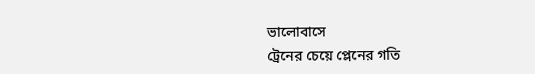ভালোবাসে
ট্রেনের চেয়ে প্লেনের গতি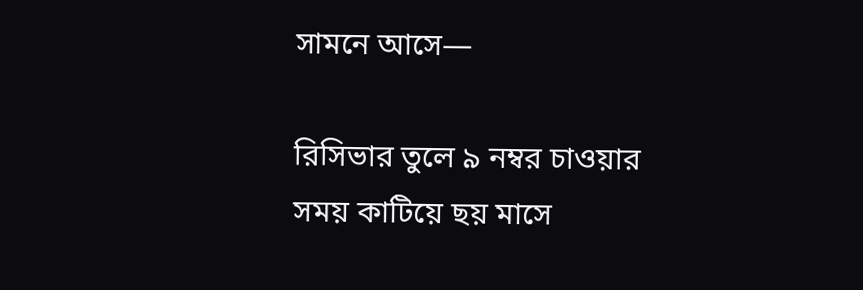সামনে আসে—

রিসিভার তুলে ৯ নম্বর চাওয়ার
সময় কাটিয়ে ছয় মাসে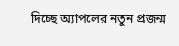দিচ্ছে অ্যাপলের নতুন প্রজন্ম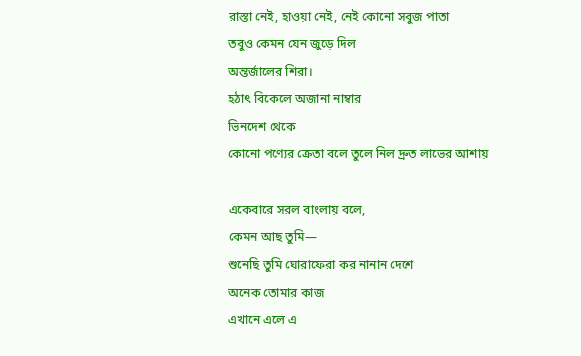রাস্তা নেই, হাওয়া নেই, নেই কোনো সবুজ পাতা
তবুও কেমন যেন জুড়ে দিল
অন্তর্জালের শিরা।
হঠাৎ বিকেলে অজানা নাম্বার
ভিনদেশ থেকে
কোনো পণ্যের ক্রেতা বলে তুলে নিল দ্রুত লাভের আশায়

একেবারে সরল বাংলায় বলে,
কেমন আছ তুমি—
শুনেছি তুমি ঘোরাফেরা কর নানান দেশে
অনেক তোমার কাজ
এখানে এলে এ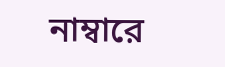নাম্বারে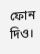ফোন দিও।